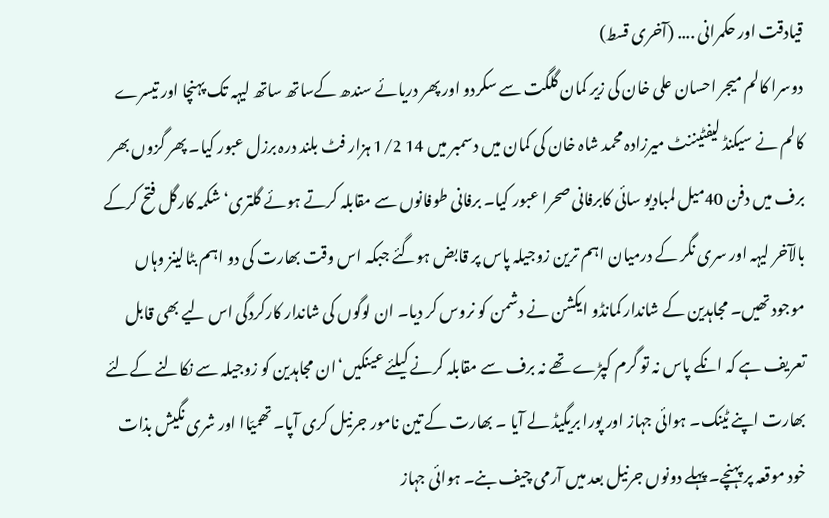قیادقت اور حکمرانی .... (آخری قسط)
دوسرا کالم میجر احسان علی خان کی زیر کمان گلگت سے سکردو اور پھر دریائے سندھ کےساتھ ساتھ لیہہ تک پہنچا اور تیسرے کالم نے سیکنڈ لیفٹیننٹ میرزادہ محمد شاہ خان کی کمان میں دسمبر میں 14 1/2 ہزار فٹ بلند درہ برزل عبور کیا۔ پھر گزوں بھر برف میں دفن 40میل لمبادیو سائی کابرفانی صحرا عبور کیا۔ برفانی طوفانوں سے مقابلہ کرتے ہوئے گلتری‘ شکمہ کارگل فتح کرکے بالآخر لیہہ اور سری نگر کے درمیان اہم ترین زوجیلہ پاس پر قابض ہوگئے جبکہ اس وقت بھارت کی دو اہم بٹالینز وہاں موجود تھیں۔ مجاہدین کے شاندار کمانڈو ایکشن نے دشمن کو نروس کر دیا۔ ان لوگوں کی شاندار کارکردگی اس لیے بھی قابل تعریف ہے کہ انکے پاس نہ تو گرم کپڑے تھے نہ برف سے مقابلہ کرنے کیلئے عینکیں‘ان مجاہدین کو زوجیلہ سے نکالنے کےلئے بھارت اپنے ٹینک۔ ہوائی جہاز اور پورا بریگیڈ لے آیا ۔ بھارت کے تین نامور جرنیل کری آپا۔ تھمیّاا اور شری نگیش بذات خود موقعہ پر پہنچے۔ پہلے دونوں جرنیل بعد میں آرمی چیف بنے۔ ہوائی جہاز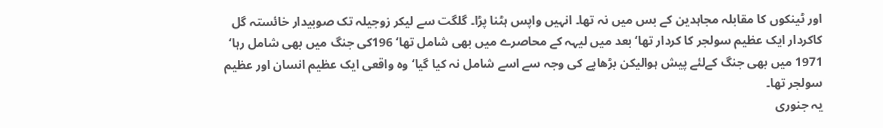اور ٹینکوں کا مقابلہ مجاہدین کے بس میں نہ تھا۔ انہیں واپس ہٹنا پڑا۔ گلگت سے لیکر زوجیلہ تک صوبیدار خائستہ گل کاکردار ایک عظیم سولجر کا کردار تھا‘ بعد میں لیہہ کے محاصرے میں بھی شامل تھا‘ 196کی جنگ میں بھی شامل رہا‘ 1971 میں بھی جنگ کےلئے پیش ہوالیکن بڑھاپے کی وجہ سے اسے شامل نہ کیا گیا‘ وہ واقعی ایک عظیم انسان اور عظیم سولجر تھا۔
یہ جنوری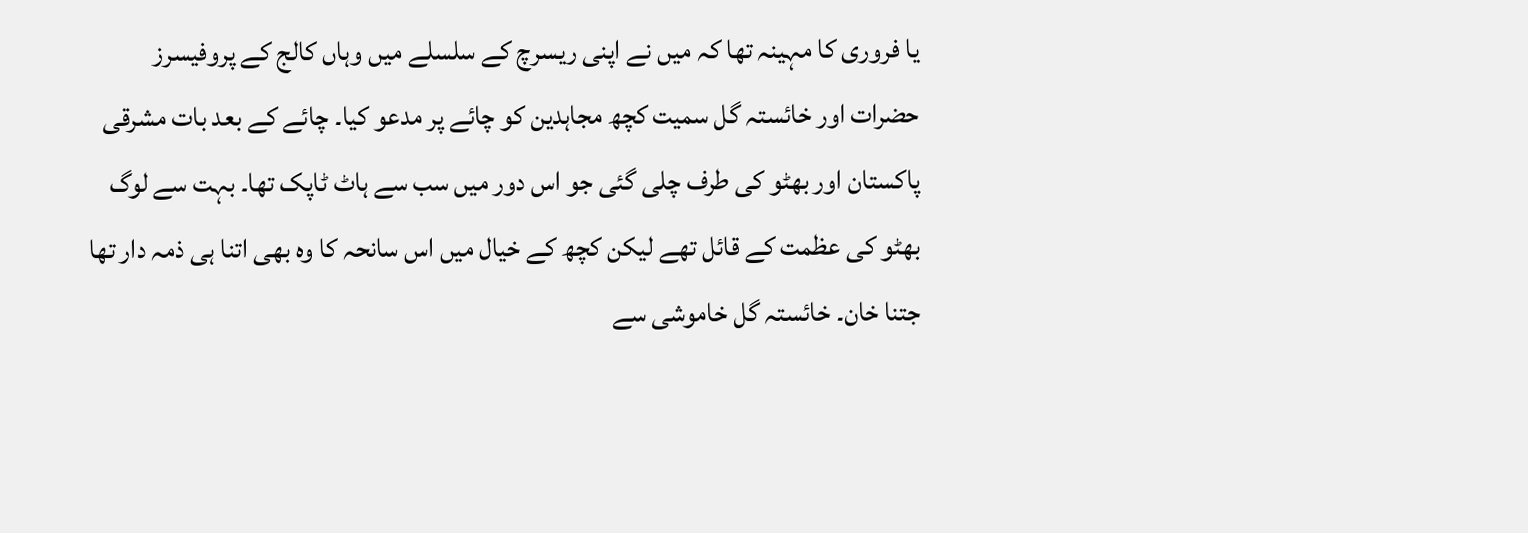یا فروری کا مہینہ تھا کہ میں نے اپنی ریسرچ کے سلسلے میں وہاں کالج کے پروفیسرز حضرات اور خائستہ گل سمیت کچھ مجاہدین کو چائے پر مدعو کیا۔ چائے کے بعد بات مشرقی پاکستان اور بھٹو کی طرف چلی گئی جو اس دور میں سب سے ہاٹ ٹاپک تھا۔ بہت سے لوگ بھٹو کی عظمت کے قائل تھے لیکن کچھ کے خیال میں اس سانحہ کا وہ بھی اتنا ہی ذمہ دار تھا جتنا خان۔ خائستہ گل خاموشی سے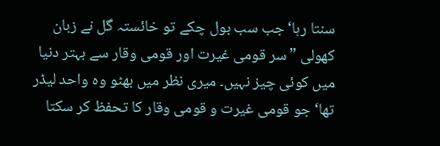سنتا رہا‘ جب سب بول چکے تو خائستہ گل نے زبان کھولی ”سر قومی غیرت اور قومی وقار سے بہتر دنیا میں کوئی چیز نہیں۔ میری نظر میں بھٹو وہ واحد لیڈر تھا‘ جو قومی غیرت و قومی وقار کا تحفظ کر سکتا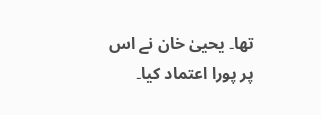تھا۔ یحییٰ خان نے اس پر پورا اعتماد کیا۔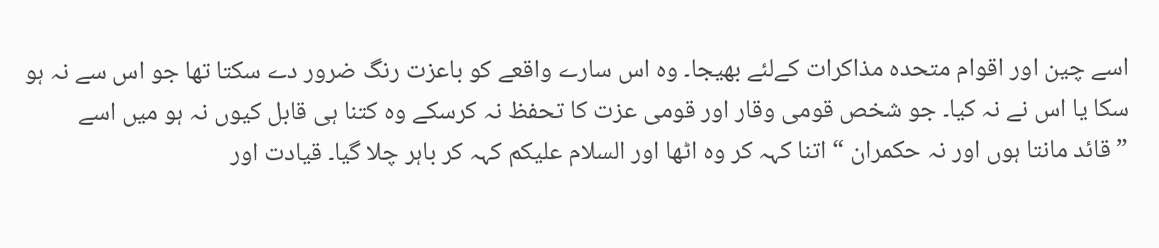اسے چین اور اقوام متحدہ مذاکرات کےلئے بھیجا۔ وہ اس سارے واقعے کو باعزت رنگ ضرور دے سکتا تھا جو اس سے نہ ہو سکا یا اس نے نہ کیا۔ جو شخص قومی وقار اور قومی عزت کا تحفظ نہ کرسکے وہ کتنا ہی قابل کیوں نہ ہو میں اسے ”قائد مانتا ہوں اور نہ حکمران “ اتنا کہہ کر وہ اٹھا اور السلام علیکم کہہ کر باہر چلا گیا۔ قیادت اور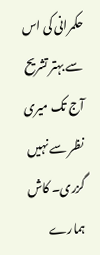حکمرانی کی اس سے بہتر تشریح آج تک میری نظر سے نہیں گزری۔ کاش ہمارے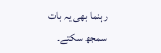رہنما بھی یہ بات سمجھ سکتے۔